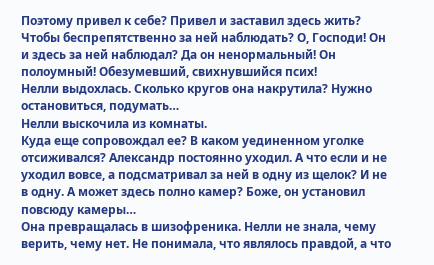Поэтому привел к себе? Привел и заставил здесь жить? Чтобы беспрепятственно за ней наблюдать? О, Господи! Он и здесь за ней наблюдал? Да он ненормальный! Он полоумный! Обезумевший, свихнувшийся псих!
Нелли выдохлась. Сколько кругов она накрутила? Нужно остановиться, подумать…
Нелли выскочила из комнаты.
Куда еще сопровождал ее? В каком уединенном уголке отсиживался? Александр постоянно уходил. А что если и не уходил вовсе, а подсматривал за ней в одну из щелок? И не в одну. А может здесь полно камер? Боже, он установил повсюду камеры…
Она превращалась в шизофреника. Нелли не знала, чему верить, чему нет. Не понимала, что являлось правдой, а что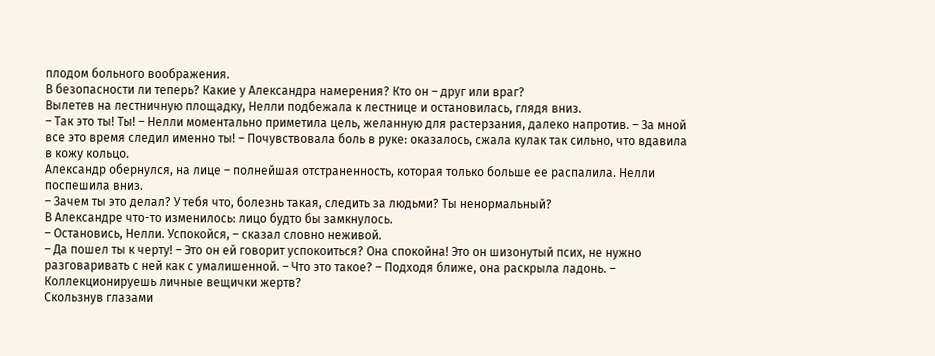плодом больного воображения.
В безопасности ли теперь? Какие у Александра намерения? Кто он – друг или враг?
Вылетев на лестничную площадку, Нелли подбежала к лестнице и остановилась, глядя вниз.
– Так это ты! Ты! – Нелли моментально приметила цель, желанную для растерзания, далеко напротив. – За мной все это время следил именно ты! – Почувствовала боль в руке: оказалось, сжала кулак так сильно, что вдавила в кожу кольцо.
Александр обернулся, на лице – полнейшая отстраненность, которая только больше ее распалила. Нелли поспешила вниз.
– Зачем ты это делал? У тебя что, болезнь такая, следить за людьми? Ты ненормальный?
В Александре что-то изменилось: лицо будто бы замкнулось.
– Остановись, Нелли. Успокойся, – сказал словно неживой.
– Да пошел ты к черту! – Это он ей говорит успокоиться? Она спокойна! Это он шизонутый псих, не нужно разговаривать с ней как с умалишенной. – Что это такое? – Подходя ближе, она раскрыла ладонь. – Коллекционируешь личные вещички жертв?
Скользнув глазами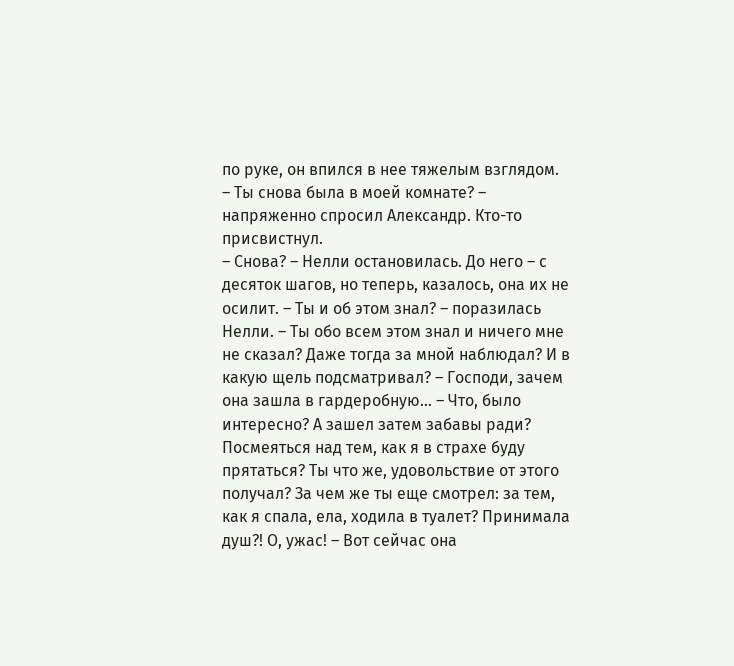по руке, он впился в нее тяжелым взглядом.
– Ты снова была в моей комнате? – напряженно спросил Александр. Кто-то присвистнул.
– Снова? – Нелли остановилась. До него – с десяток шагов, но теперь, казалось, она их не осилит. – Ты и об этом знал? – поразилась Нелли. – Ты обо всем этом знал и ничего мне не сказал? Даже тогда за мной наблюдал? И в какую щель подсматривал? – Господи, зачем она зашла в гардеробную… – Что, было интересно? А зашел затем забавы ради? Посмеяться над тем, как я в страхе буду прятаться? Ты что же, удовольствие от этого получал? За чем же ты еще смотрел: за тем, как я спала, ела, ходила в туалет? Принимала душ?! О, ужас! – Вот сейчас она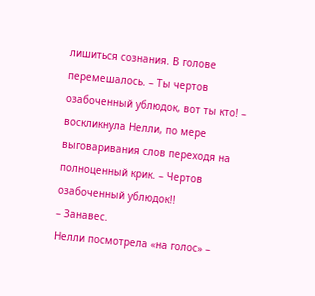лишиться сознания. В голове перемешалось. – Ты чертов озабоченный ублюдок, вот ты кто! – воскликнула Нелли, по мере выговаривания слов переходя на полноценный крик. – Чертов озабоченный ублюдок!!
– Занавес.
Нелли посмотрела «на голос» –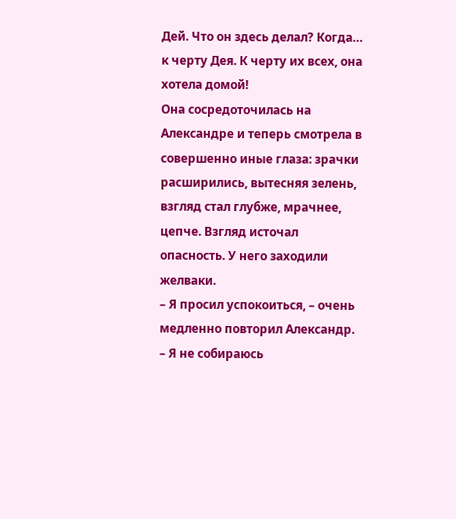Дей. Что он здесь делал? Когда… к черту Дея. К черту их всех, она хотела домой!
Она сосредоточилась на Александре и теперь смотрела в совершенно иные глаза: зрачки расширились, вытесняя зелень, взгляд стал глубже, мрачнее, цепче. Взгляд источал опасность. У него заходили желваки.
– Я просил успокоиться, – очень медленно повторил Александр.
– Я не собираюсь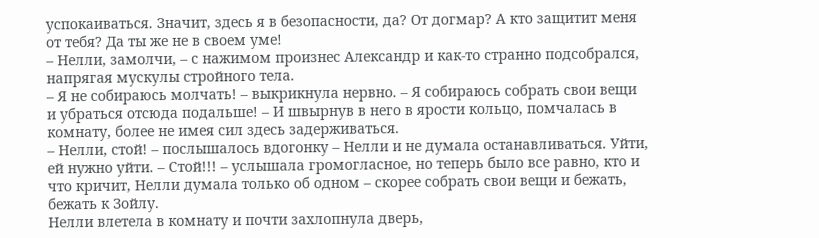успокаиваться. Значит, здесь я в безопасности, да? От догмар? А кто защитит меня от тебя? Да ты же не в своем уме!
– Нелли, замолчи, – с нажимом произнес Александр и как-то странно подсобрался, напрягая мускулы стройного тела.
– Я не собираюсь молчать! – выкрикнула нервно. – Я собираюсь собрать свои вещи и убраться отсюда подальше! – И швырнув в него в ярости кольцо, помчалась в комнату, более не имея сил здесь задерживаться.
– Нелли, стой! – послышалось вдогонку – Нелли и не думала останавливаться. Уйти, ей нужно уйти. – Стой!!! – услышала громогласное, но теперь было все равно, кто и что кричит, Нелли думала только об одном – скорее собрать свои вещи и бежать, бежать к Зойлу.
Нелли влетела в комнату и почти захлопнула дверь,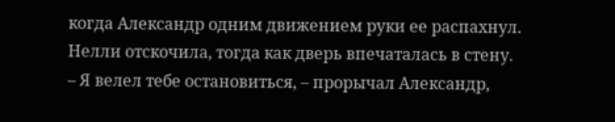когда Александр одним движением руки ее распахнул. Нелли отскочила, тогда как дверь впечаталась в стену.
– Я велел тебе остановиться, – прорычал Александр,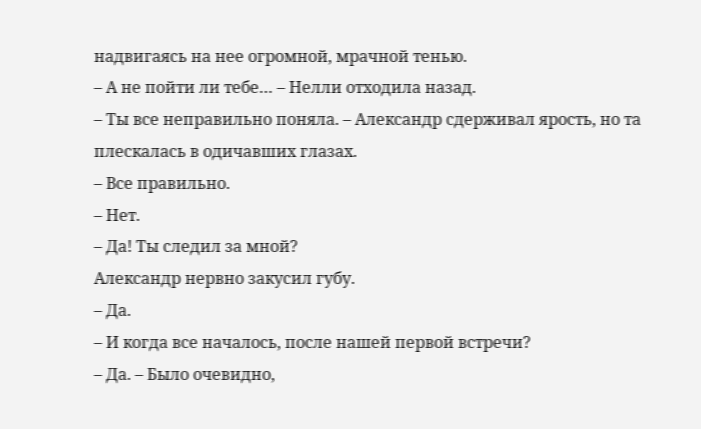надвигаясь на нее огромной, мрачной тенью.
– А не пойти ли тебе… – Нелли отходила назад.
– Ты все неправильно поняла. – Александр сдерживал ярость, но та плескалась в одичавших глазах.
– Все правильно.
– Нет.
– Да! Ты следил за мной?
Александр нервно закусил губу.
– Да.
– И когда все началось, после нашей первой встречи?
– Да. – Было очевидно,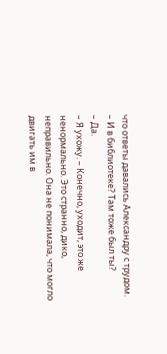что ответы давались Александру с трудом.
– И в библиотеке? Там тоже был ты?
– Да.
– Я ухожу. – Конечно, уходит, это же ненормально. Это странно, дико, неправильно. Она не понимала, что могло двигать им в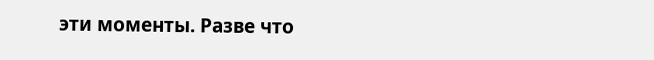эти моменты. Разве что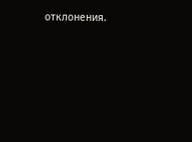отклонения.